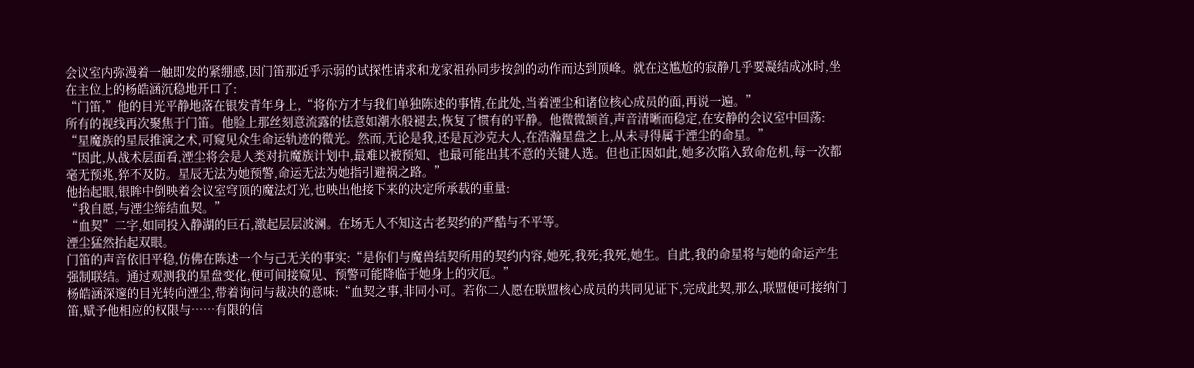会议室内弥漫着一触即发的紧绷感,因门笛那近乎示弱的试探性请求和龙家祖孙同步按剑的动作而达到顶峰。就在这尴尬的寂静几乎要凝结成冰时,坐在主位上的杨皓涵沉稳地开口了:
“门笛,”他的目光平静地落在银发青年身上,“将你方才与我们单独陈述的事情,在此处,当着湮尘和诸位核心成员的面,再说一遍。”
所有的视线再次聚焦于门笛。他脸上那丝刻意流露的怯意如潮水般褪去,恢复了惯有的平静。他微微颔首,声音清晰而稳定,在安静的会议室中回荡:
“星魔族的星辰推演之术,可窥见众生命运轨迹的微光。然而,无论是我,还是瓦沙克大人,在浩瀚星盘之上,从未寻得属于湮尘的命星。”
“因此,从战术层面看,湮尘将会是人类对抗魔族计划中,最难以被预知、也最可能出其不意的关键人选。但也正因如此,她多次陷入致命危机,每一次都毫无预兆,猝不及防。星辰无法为她预警,命运无法为她指引避祸之路。”
他抬起眼,银眸中倒映着会议室穹顶的魔法灯光,也映出他接下来的决定所承载的重量:
“我自愿,与湮尘缔结血契。”
“血契”二字,如同投入静湖的巨石,激起层层波澜。在场无人不知这古老契约的严酷与不平等。
湮尘猛然抬起双眼。
门笛的声音依旧平稳,仿佛在陈述一个与己无关的事实:“是你们与魔兽结契所用的契约内容,她死,我死;我死,她生。自此,我的命星将与她的命运产生强制联结。通过观测我的星盘变化,便可间接窥见、预警可能降临于她身上的灾厄。”
杨皓涵深邃的目光转向湮尘,带着询问与裁决的意味:“血契之事,非同小可。若你二人愿在联盟核心成员的共同见证下,完成此契,那么,联盟便可接纳门笛,赋予他相应的权限与……有限的信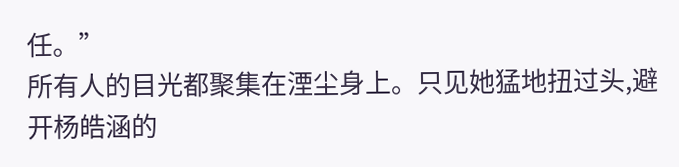任。”
所有人的目光都聚集在湮尘身上。只见她猛地扭过头,避开杨皓涵的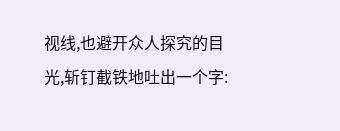视线,也避开众人探究的目光,斩钉截铁地吐出一个字: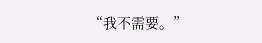“我不需要。”